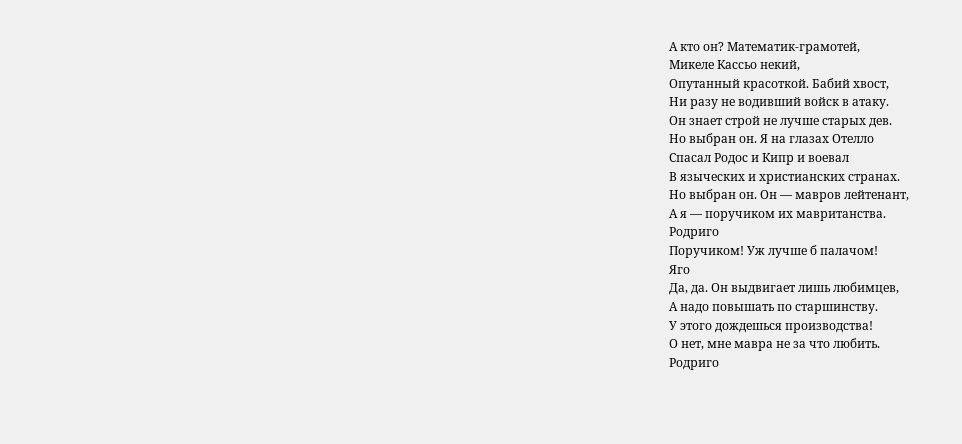А кто он? Математик-грамотей,
Микеле Кассьо некий,
Опутанный красоткой. Бабий хвост,
Ни разу не водивший войск в атаку.
Он знает строй не лучше старых дев.
Но выбран он. Я на глазах Отелло
Спасал Родос и Кипр и воевал
В языческих и христианских странах.
Но выбран он. Он — мавров лейтенант,
А я — поручиком их мавританства.
Родриго
Поручиком! Уж лучше б палачом!
Яго
Да, да. Он выдвигает лишь любимцев,
А надо повышать по старшинству.
У этого дождешься производства!
О нет, мне мавра не за что любить.
Родриго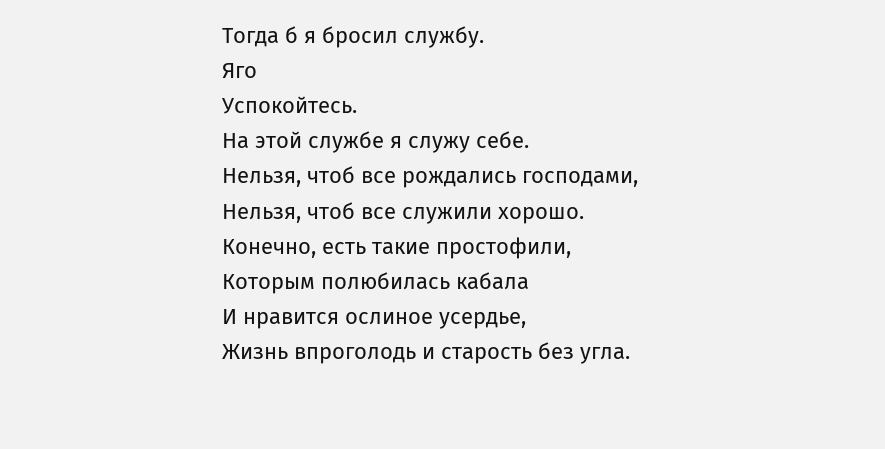Тогда б я бросил службу.
Яго
Успокойтесь.
На этой службе я служу себе.
Нельзя, чтоб все рождались господами,
Нельзя, чтоб все служили хорошо.
Конечно, есть такие простофили,
Которым полюбилась кабала
И нравится ослиное усердье,
Жизнь впроголодь и старость без угла.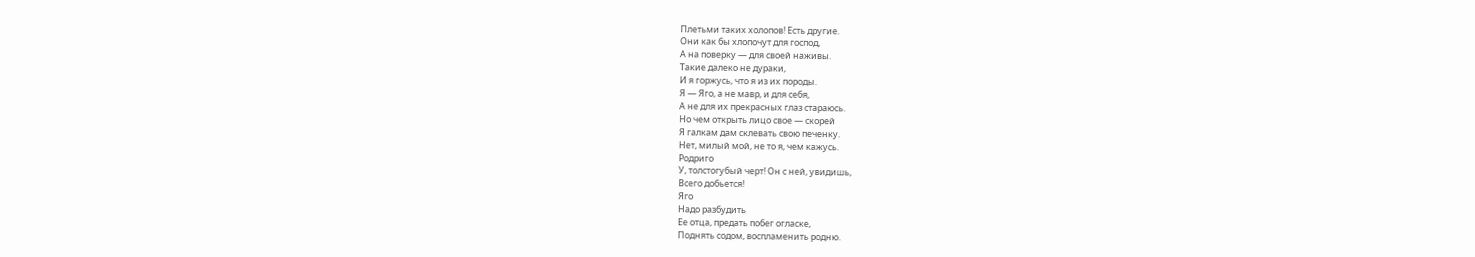Плетьми таких холопов! Есть другие.
Они как бы хлопочут для господ,
А на поверку — для своей наживы.
Такие далеко не дураки,
И я горжусь, что я из их породы.
Я — Яго, а не мавр, и для себя,
А не для их прекрасных глаз стараюсь.
Но чем открыть лицо свое — скорей
Я галкам дам склевать свою печенку.
Нет, милый мой, не то я, чем кажусь.
Родриго
У, толстогубый черт! Он с ней, увидишь,
Всего добьется!
Яго
Надо разбудить
Ее отца, предать побег огласке,
Поднять содом, воспламенить родню.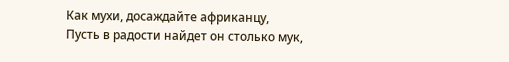Как мухи, досаждайте африканцу,
Пусть в радости найдет он столько мук,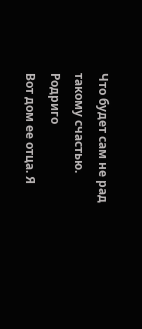Что будет сам не рад такому счастью.
Родриго
Вот дом ее отца. Я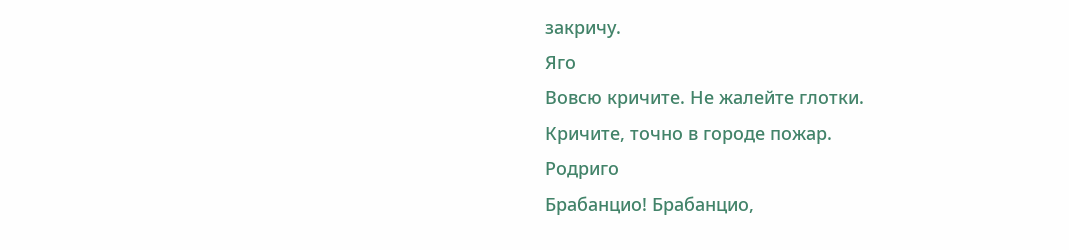закричу.
Яго
Вовсю кричите. Не жалейте глотки.
Кричите, точно в городе пожар.
Родриго
Брабанцио! Брабанцио,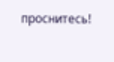проснитесь!